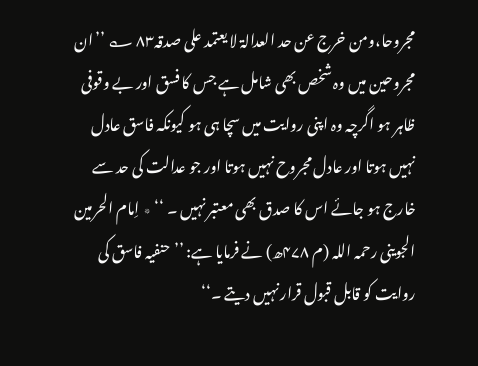مجروحا،ومن خرج عن حد العدالۃ لا یعتمد علی صدقہ۸۳ ؎ ’’ان مجروحین میں وہ شخص بھی شامل ہے جس کا فسق اور بے وقوفی ظاہر ہو اگرچہ وہ اپنی روایت میں سچا ہی ہو کیونکہ فاسق عادل نہیں ہوتا اور عادل مجروح نہیں ہوتا اور جو عدالت کی حد سے خارج ہو جائے اس کا صدق بھی معتبر نہیں ۔ ‘‘ ٭ اِمام الحرمین الجوینی رحمہ اللہ (م ۴۷۸ھ) نے فرمایا ہے: ’’حنفیہ فاسق کی روایت کو قابل قبول قرار نہیں دیتے ۔‘‘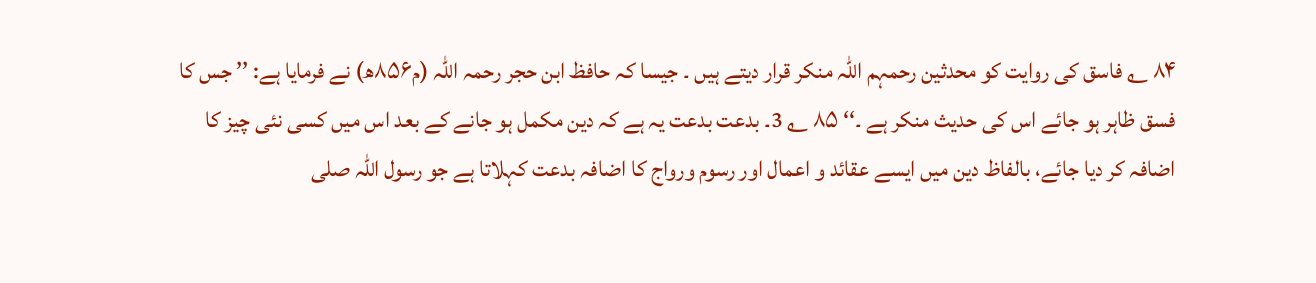۸۴ ؎ فاسق کی روایت کو محدثین رحمہم اللہ منکر قرار دیتے ہیں ۔ جیسا کہ حافظ ابن حجر رحمہ اللہ (م۸۵۶ھ) نے فرمایا ہے: ’’ جس کا فسق ظاہر ہو جائے اس کی حدیث منکر ہے ۔‘‘ ۸۵ ؎ 3۔ بدعت بدعت یہ ہے کہ دین مکمل ہو جانے کے بعد اس میں کسی نئی چیز کا اضافہ کر دیا جائے، بالفاظ دین میں ایسے عقائد و اعمال اور رسوم ورواج کا اضافہ بدعت کہلاتا ہے جو رسول اللہ صلی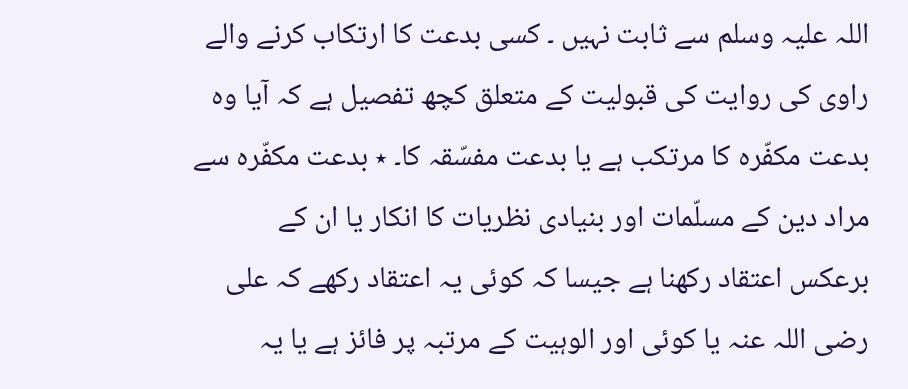اللہ عليہ وسلم سے ثابت نہیں ۔ کسی بدعت کا ارتکاب کرنے والے راوی کی روایت کی قبولیت کے متعلق کچھ تفصیل ہے کہ آیا وہ بدعت مکفّرہ کا مرتکب ہے یا بدعت مفسّقہ کا۔ ٭ بدعت مکفّرہ سے مراد دین کے مسلّمات اور بنیادی نظریات کا انکار یا ان کے برعکس اعتقاد رکھنا ہے جیسا کہ کوئی یہ اعتقاد رکھے کہ علی رضی اللہ عنہ یا کوئی اور الوہیت کے مرتبہ پر فائز ہے یا یہ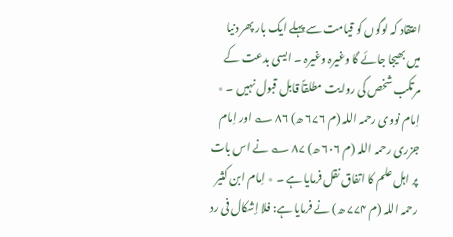اعتقاد کہ لوگوں کو قیامت سے پہلے ایک بار پھر دنیا میں بھیجا جائے گا وغیرہ وغیرہ ۔ ایسی بدعت کے مرتکب شخص کی روایت مطلقاً قابل قبول نہیں ۔ ٭ اِمام نووی رحمہ اللہ (م ۶۷۶ ھ) ۸۶ ؎ اور اِمام جزری رحمہ اللہ (م ۶۰۶ ھ) ۸۷ ؎ نے اس بات پر اہل علم کا اتفاق نقل فرمایا ہے ۔ ٭ اِمام ابن کثیر رحمہ اللہ (م ۷۷۴ ھ) نے فرمایا ہے: فلا إشکال فی رد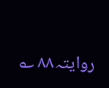روایتہ۸۸ ؎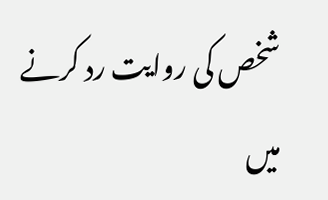شخص کی روایت رد کرنے میں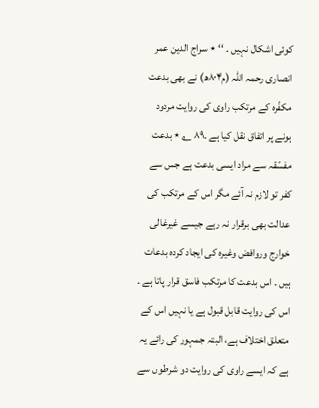کوئی اشکال نہیں ۔ ‘‘ ٭ سراج الدین عمر انصاری رحمہ اللہ (م۸۰۴ھ) نے بھی بدعت مکفّرہ کے مرتکب راوی کی روایت مردود ہونے پر اتفاق نقل کیا ہے ۔۸۹ ؎ ٭ بدعت مفسّقہ سے مراد ایسی بدعت ہے جس سے کفر تو لازم نہ آئے مگر اس کے مرتکب کی عدالت بھی برقرار نہ رہے جیسے غیرغالی خوارج وروافض وغیرہ کی ایجاد کردہ بدعات ہیں ۔ اس بدعت کا مرتکب فاسق قرار پاتا ہے ۔ اس کی روایت قابل قبول ہے یا نہیں اس کے متعلق اختلاف ہے، البتہ جمہور کی رائے یہ ہے کہ ایسے راوی کی روایت دو شرطوں سے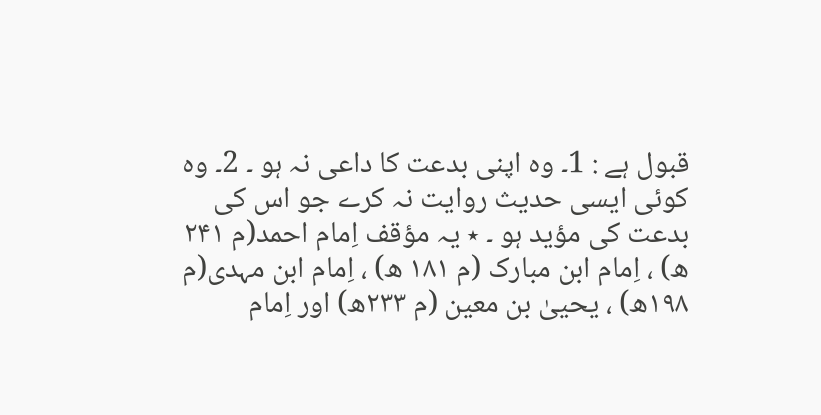قبول ہے : 1۔ وہ اپنی بدعت کا داعی نہ ہو ۔ 2۔ وہ کوئی ایسی حدیث روایت نہ کرے جو اس کی بدعت کی مؤید ہو ۔ ٭ یہ مؤقف اِمام احمد(م ۲۴۱ ھ) ، اِمام ابن مبارک (م ۱۸۱ ھ) ، اِمام ابن مہدی(م ۱۹۸ھ) ، یحییٰ بن معین (م ۲۳۳ھ) اور اِمام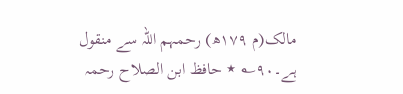مالک(م ۱۷۹ھ) رحمہم اللہ سے منقول ہے۔۹۰؎ ٭ حافظ ابن الصلاح رحمہ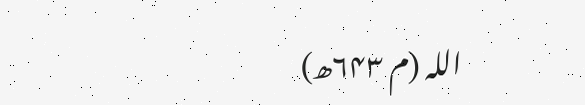اللہ (م ۶۴۳ھ)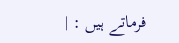فرماتے ہیں : |